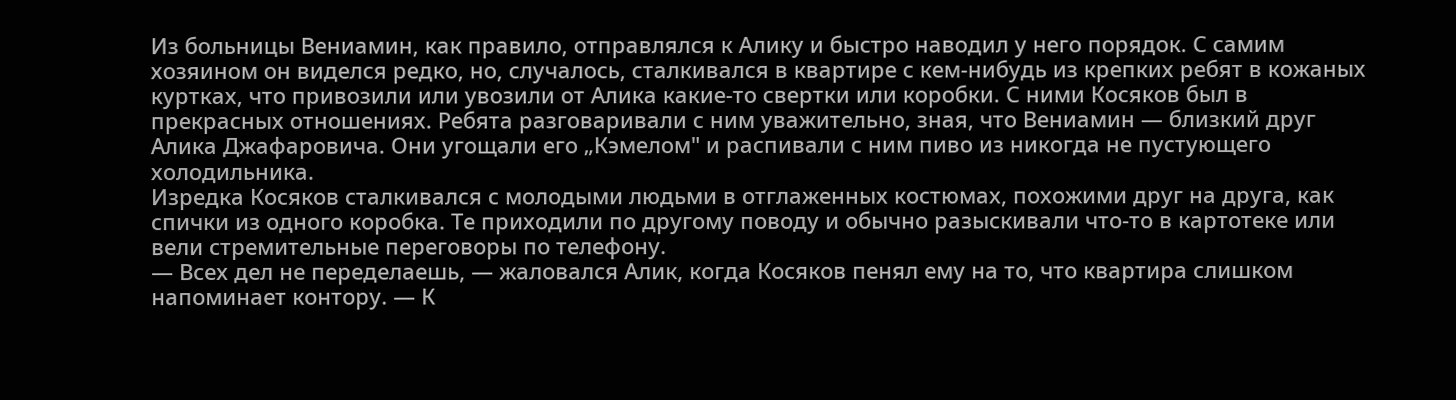Из больницы Вениамин, как правило, отправлялся к Алику и быстро наводил у него порядок. С самим хозяином он виделся редко, но, случалось, сталкивался в квартире с кем-нибудь из крепких ребят в кожаных куртках, что привозили или увозили от Алика какие-то свертки или коробки. С ними Косяков был в прекрасных отношениях. Ребята разговаривали с ним уважительно, зная, что Вениамин — близкий друг Алика Джафаровича. Они угощали его „Кэмелом" и распивали с ним пиво из никогда не пустующего холодильника.
Изредка Косяков сталкивался с молодыми людьми в отглаженных костюмах, похожими друг на друга, как спички из одного коробка. Те приходили по другому поводу и обычно разыскивали что-то в картотеке или вели стремительные переговоры по телефону.
— Всех дел не переделаешь, — жаловался Алик, когда Косяков пенял ему на то, что квартира слишком напоминает контору. — К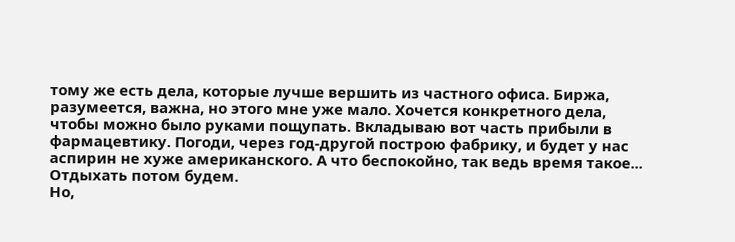тому же есть дела, которые лучше вершить из частного офиса. Биржа, разумеется, важна, но этого мне уже мало. Хочется конкретного дела, чтобы можно было руками пощупать. Вкладываю вот часть прибыли в фармацевтику. Погоди, через год-другой построю фабрику, и будет у нас аспирин не хуже американского. А что беспокойно, так ведь время такое... Отдыхать потом будем.
Но,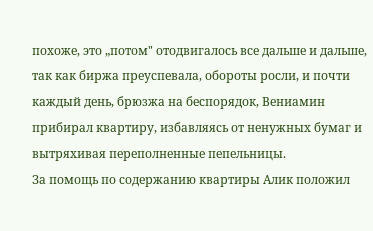похоже, это „потом" отодвигалось все дальше и дальше, так как биржа преуспевала, обороты росли, и почти каждый день, брюзжа на беспорядок, Вениамин прибирал квартиру, избавляясь от ненужных бумаг и вытряхивая переполненные пепельницы.
За помощь по содержанию квартиры Алик положил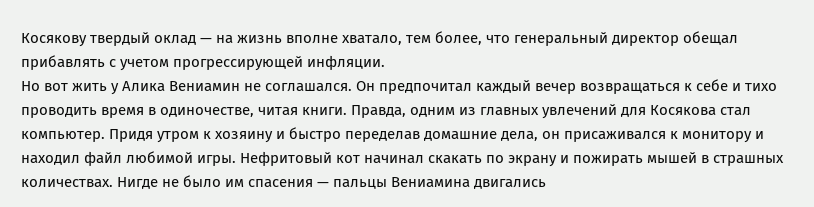Косякову твердый оклад — на жизнь вполне хватало, тем более, что генеральный директор обещал прибавлять с учетом прогрессирующей инфляции.
Но вот жить у Алика Вениамин не соглашался. Он предпочитал каждый вечер возвращаться к себе и тихо проводить время в одиночестве, читая книги. Правда, одним из главных увлечений для Косякова стал компьютер. Придя утром к хозяину и быстро переделав домашние дела, он присаживался к монитору и находил файл любимой игры. Нефритовый кот начинал скакать по экрану и пожирать мышей в страшных количествах. Нигде не было им спасения — пальцы Вениамина двигались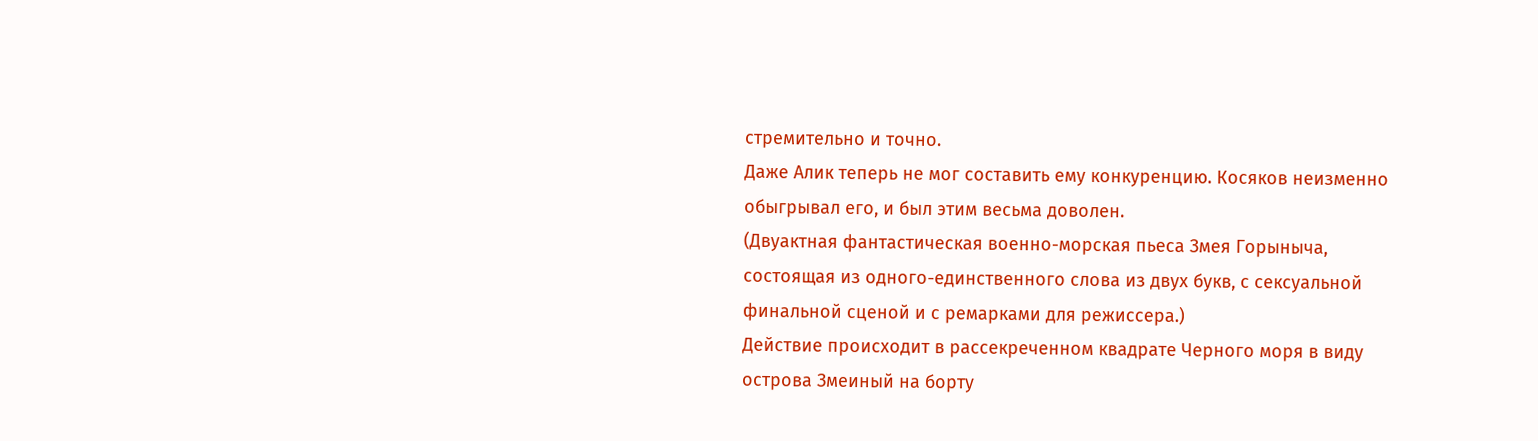стремительно и точно.
Даже Алик теперь не мог составить ему конкуренцию. Косяков неизменно обыгрывал его, и был этим весьма доволен.
(Двуактная фантастическая военно-морская пьеса Змея Горыныча, состоящая из одного-единственного слова из двух букв, с сексуальной финальной сценой и с ремарками для режиссера.)
Действие происходит в рассекреченном квадрате Черного моря в виду острова Змеиный на борту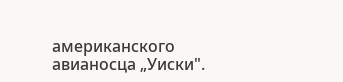американского авианосца „Уиски".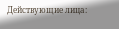Действующие лица: